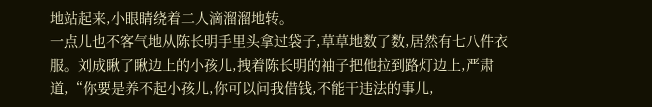地站起来,小眼睛绕着二人滴溜溜地转。
一点儿也不客气地从陈长明手里头拿过袋子,草草地数了数,居然有七八件衣服。刘成瞅了瞅边上的小孩儿,拽着陈长明的袖子把他拉到路灯边上,严肃道,“你要是养不起小孩儿,你可以问我借钱,不能干违法的事儿,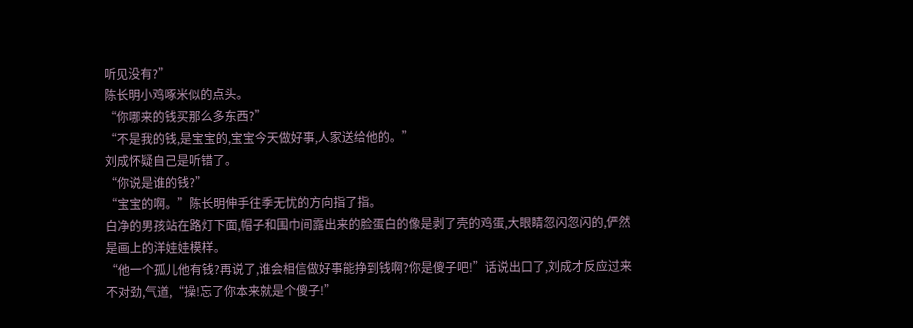听见没有?”
陈长明小鸡啄米似的点头。
“你哪来的钱买那么多东西?”
“不是我的钱,是宝宝的,宝宝今天做好事,人家送给他的。”
刘成怀疑自己是听错了。
“你说是谁的钱?”
“宝宝的啊。”陈长明伸手往季无忧的方向指了指。
白净的男孩站在路灯下面,帽子和围巾间露出来的脸蛋白的像是剥了壳的鸡蛋,大眼睛忽闪忽闪的,俨然是画上的洋娃娃模样。
“他一个孤儿他有钱?再说了,谁会相信做好事能挣到钱啊?你是傻子吧!”话说出口了,刘成才反应过来不对劲,气道,“操!忘了你本来就是个傻子!”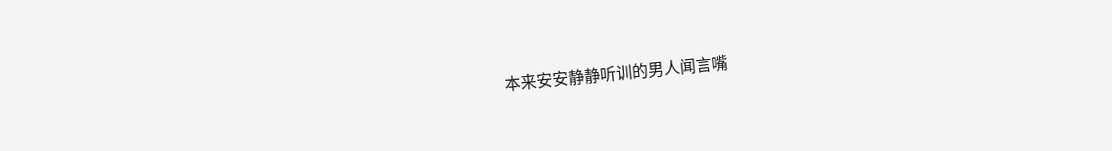本来安安静静听训的男人闻言嘴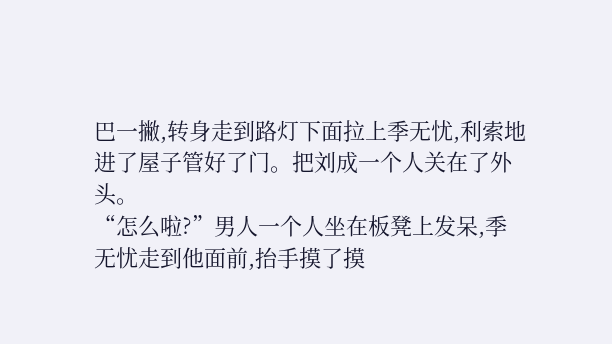巴一撇,转身走到路灯下面拉上季无忧,利索地进了屋子管好了门。把刘成一个人关在了外头。
“怎么啦?”男人一个人坐在板凳上发呆,季无忧走到他面前,抬手摸了摸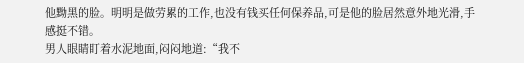他黝黑的脸。明明是做劳累的工作,也没有钱买任何保养品,可是他的脸居然意外地光滑,手感挺不错。
男人眼睛盯着水泥地面,闷闷地道:“我不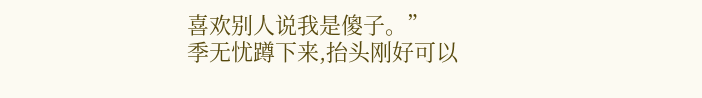喜欢别人说我是傻子。”
季无忧蹲下来,抬头刚好可以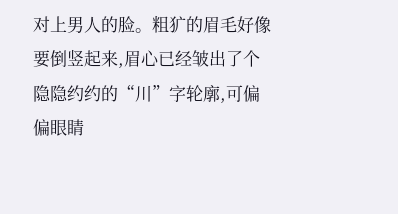对上男人的脸。粗犷的眉毛好像要倒竖起来,眉心已经皱出了个隐隐约约的“川”字轮廓,可偏偏眼睛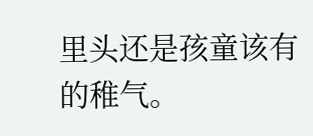里头还是孩童该有的稚气。